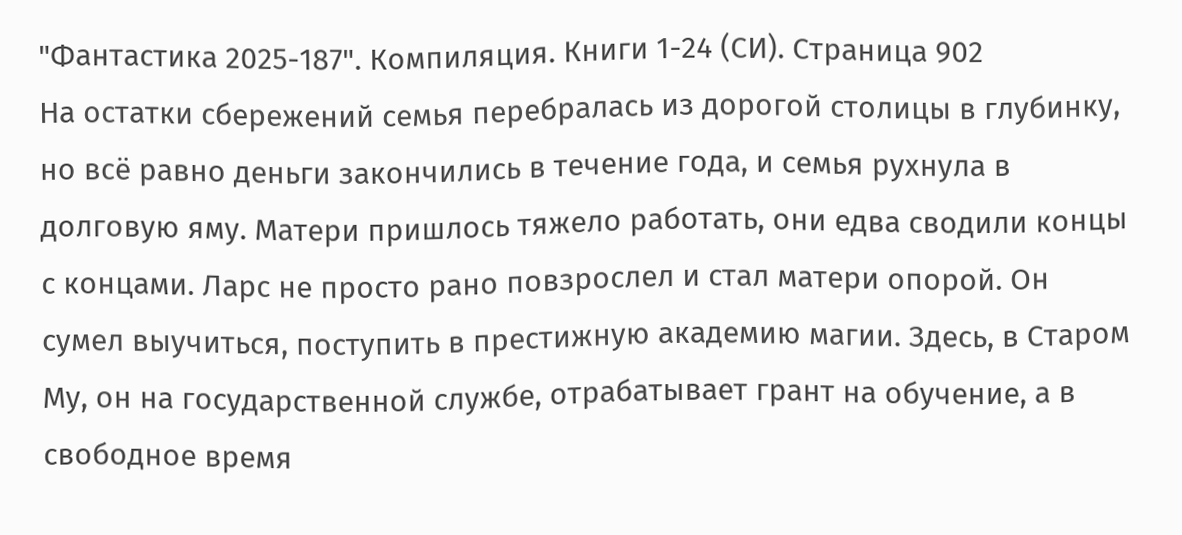"Фантастика 2025-187". Компиляция. Книги 1-24 (СИ). Страница 902
На остатки сбережений семья перебралась из дорогой столицы в глубинку, но всё равно деньги закончились в течение года, и семья рухнула в долговую яму. Матери пришлось тяжело работать, они едва сводили концы с концами. Ларс не просто рано повзрослел и стал матери опорой. Он сумел выучиться, поступить в престижную академию магии. Здесь, в Старом Му, он на государственной службе, отрабатывает грант на обучение, а в свободное время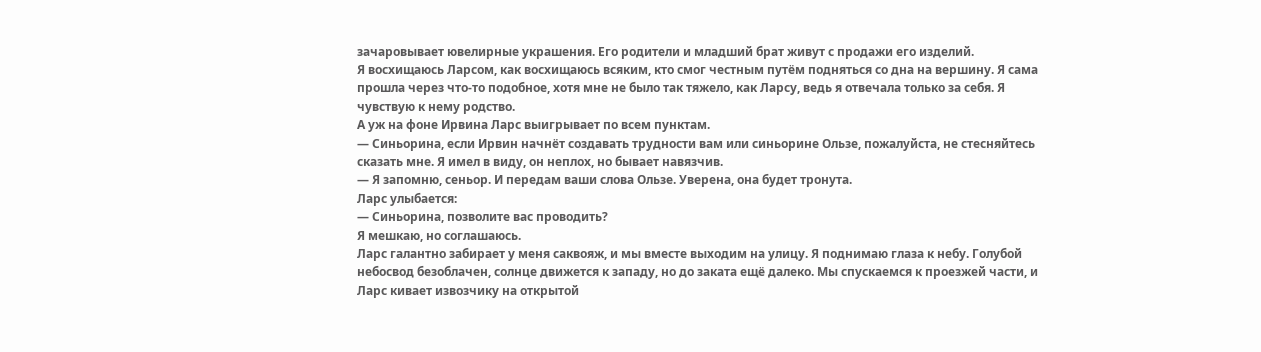зачаровывает ювелирные украшения. Его родители и младший брат живут с продажи его изделий.
Я восхищаюсь Ларсом, как восхищаюсь всяким, кто смог честным путём подняться со дна на вершину. Я сама прошла через что-то подобное, хотя мне не было так тяжело, как Ларсу, ведь я отвечала только за себя. Я чувствую к нему родство.
А уж на фоне Ирвина Ларс выигрывает по всем пунктам.
— Синьорина, если Ирвин начнёт создавать трудности вам или синьорине Ользе, пожалуйста, не стесняйтесь сказать мне. Я имел в виду, он неплох, но бывает навязчив.
— Я запомню, сеньор. И передам ваши слова Ользе. Уверена, она будет тронута.
Ларс улыбается:
— Синьорина, позволите вас проводить?
Я мешкаю, но соглашаюсь.
Ларс галантно забирает у меня саквояж, и мы вместе выходим на улицу. Я поднимаю глаза к небу. Голубой небосвод безоблачен, солнце движется к западу, но до заката ещё далеко. Мы спускаемся к проезжей части, и Ларс кивает извозчику на открытой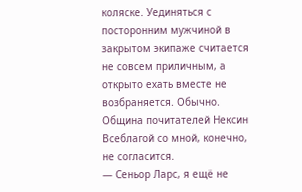коляске. Уединяться с посторонним мужчиной в закрытом экипаже считается не совсем приличным, а открыто ехать вместе не возбраняется. Обычно. Община почитателей Нексин Всеблагой со мной, конечно, не согласится.
— Сеньор Ларс, я ещё не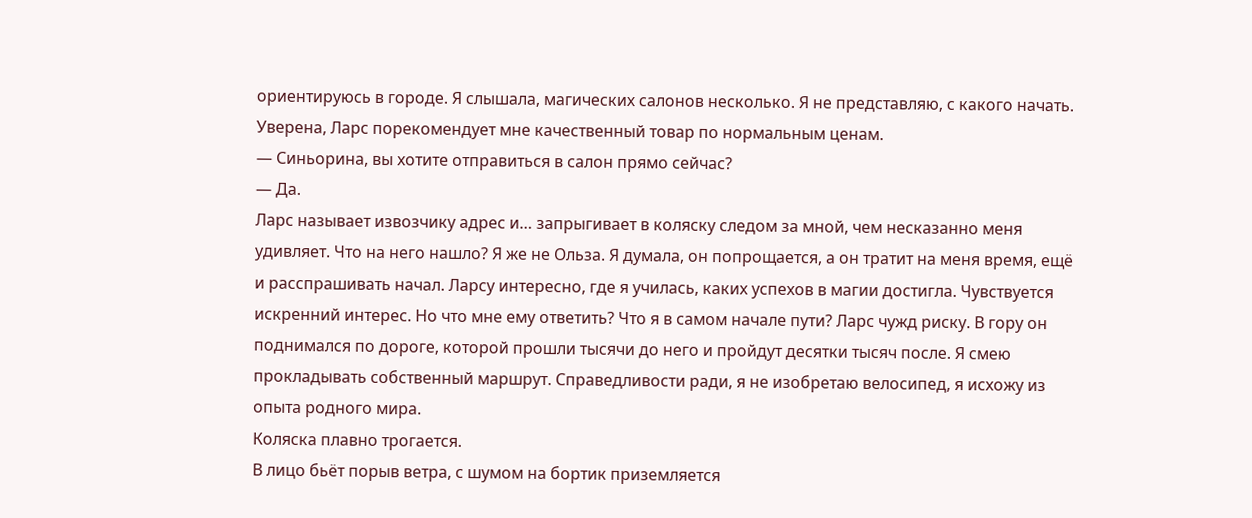ориентируюсь в городе. Я слышала, магических салонов несколько. Я не представляю, с какого начать.
Уверена, Ларс порекомендует мне качественный товар по нормальным ценам.
— Синьорина, вы хотите отправиться в салон прямо сейчас?
— Да.
Ларс называет извозчику адрес и… запрыгивает в коляску следом за мной, чем несказанно меня удивляет. Что на него нашло? Я же не Ольза. Я думала, он попрощается, а он тратит на меня время, ещё и расспрашивать начал. Ларсу интересно, где я училась, каких успехов в магии достигла. Чувствуется искренний интерес. Но что мне ему ответить? Что я в самом начале пути? Ларс чужд риску. В гору он поднимался по дороге, которой прошли тысячи до него и пройдут десятки тысяч после. Я смею прокладывать собственный маршрут. Справедливости ради, я не изобретаю велосипед, я исхожу из опыта родного мира.
Коляска плавно трогается.
В лицо бьёт порыв ветра, с шумом на бортик приземляется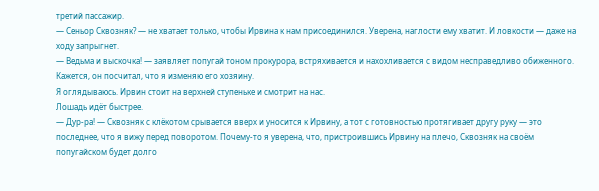третий пассажир.
— Сеньор Сквозняк? — не хватает только, чтобы Ирвина к нам присоединился. Уверена, наглости ему хватит. И ловкости — даже на ходу запрыгнет.
— Ведьма и выскочка! — заявляет попугай тоном прокурора, встряхивается и нахохливается с видом несправедливо обиженного. Кажется, он посчитал, что я изменяю его хозяину.
Я оглядываюсь. Ирвин стоит на верхней ступеньке и смотрит на нас.
Лошадь идёт быстрее.
— Дур-ра! — Сквозняк с клёкотом срывается вверх и уносится к Ирвину, а тот с готовностью протягивает другу руку — это последнее, что я вижу перед поворотом. Почему-то я уверена, что, пристроившись Ирвину на плечо, Сквозняк на своём попугайском будет долго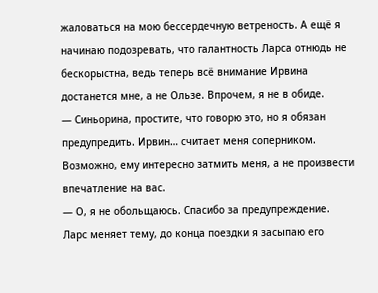жаловаться на мою бессердечную ветреность. А ещё я начинаю подозревать, что галантность Ларса отнюдь не бескорыстна, ведь теперь всё внимание Ирвина достанется мне, а не Ользе. Впрочем, я не в обиде.
— Синьорина, простите, что говорю это, но я обязан предупредить. Ирвин… считает меня соперником. Возможно, ему интересно затмить меня, а не произвести впечатление на вас.
— О, я не обольщаюсь. Спасибо за предупреждение.
Ларс меняет тему, до конца поездки я засыпаю его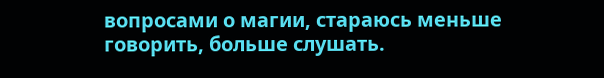вопросами о магии, стараюсь меньше говорить, больше слушать.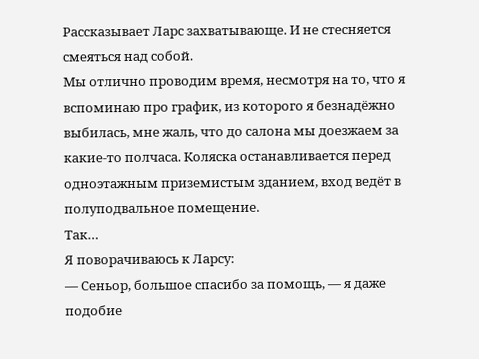Рассказывает Ларс захватывающе. И не стесняется смеяться над собой.
Мы отлично проводим время, несмотря на то, что я вспоминаю про график, из которого я безнадёжно выбилась, мне жаль, что до салона мы доезжаем за какие-то полчаса. Коляска останавливается перед одноэтажным приземистым зданием, вход ведёт в полуподвальное помещение.
Так…
Я поворачиваюсь к Ларсу:
— Сеньор, большое спасибо за помощь, — я даже подобие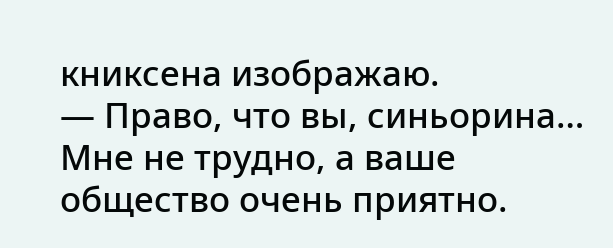книксена изображаю.
— Право, что вы, синьорина… Мне не трудно, а ваше общество очень приятно.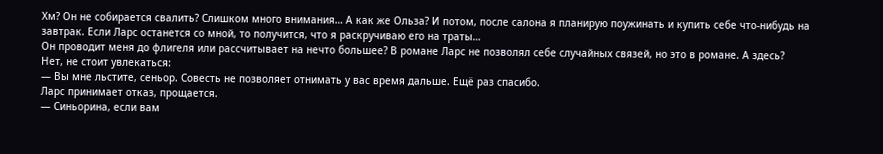Хм? Он не собирается свалить? Слишком много внимания… А как же Ольза? И потом, после салона я планирую поужинать и купить себе что-нибудь на завтрак. Если Ларс останется со мной, то получится, что я раскручиваю его на траты…
Он проводит меня до флигеля или рассчитывает на нечто большее? В романе Ларс не позволял себе случайных связей, но это в романе. А здесь?
Нет, не стоит увлекаться:
— Вы мне льстите, сеньор. Совесть не позволяет отнимать у вас время дальше. Ещё раз спасибо.
Ларс принимает отказ, прощается.
— Синьорина, если вам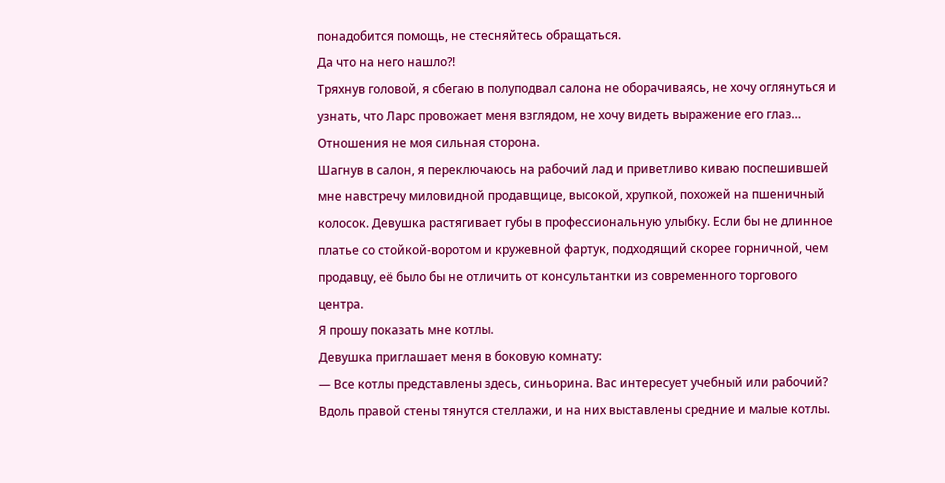понадобится помощь, не стесняйтесь обращаться.
Да что на него нашло?!
Тряхнув головой, я сбегаю в полуподвал салона не оборачиваясь, не хочу оглянуться и узнать, что Ларс провожает меня взглядом, не хочу видеть выражение его глаз… Отношения не моя сильная сторона.
Шагнув в салон, я переключаюсь на рабочий лад и приветливо киваю поспешившей мне навстречу миловидной продавщице, высокой, хрупкой, похожей на пшеничный колосок. Девушка растягивает губы в профессиональную улыбку. Если бы не длинное платье со стойкой-воротом и кружевной фартук, подходящий скорее горничной, чем продавцу, её было бы не отличить от консультантки из современного торгового центра.
Я прошу показать мне котлы.
Девушка приглашает меня в боковую комнату:
— Все котлы представлены здесь, синьорина. Вас интересует учебный или рабочий?
Вдоль правой стены тянутся стеллажи, и на них выставлены средние и малые котлы.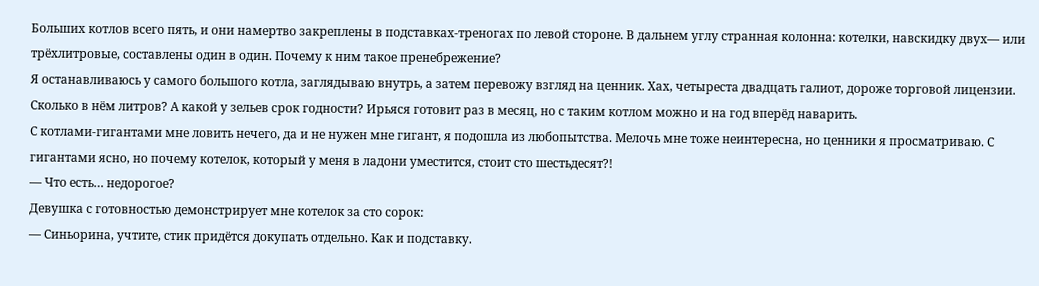Больших котлов всего пять, и они намертво закреплены в подставках-треногах по левой стороне. В дальнем углу странная колонна: котелки, навскидку двух— или трёхлитровые, составлены один в один. Почему к ним такое пренебрежение?
Я останавливаюсь у самого большого котла, заглядываю внутрь, а затем перевожу взгляд на ценник. Хах, четыреста двадцать галиот, дороже торговой лицензии. Сколько в нём литров? А какой у зельев срок годности? Ирьяся готовит раз в месяц, но с таким котлом можно и на год вперёд наварить.
С котлами-гигантами мне ловить нечего, да и не нужен мне гигант, я подошла из любопытства. Мелочь мне тоже неинтересна, но ценники я просматриваю. С гигантами ясно, но почему котелок, который у меня в ладони уместится, стоит сто шестьдесят?!
— Что есть… недорогое?
Девушка с готовностью демонстрирует мне котелок за сто сорок:
— Синьорина, учтите, стик придётся докупать отдельно. Как и подставку.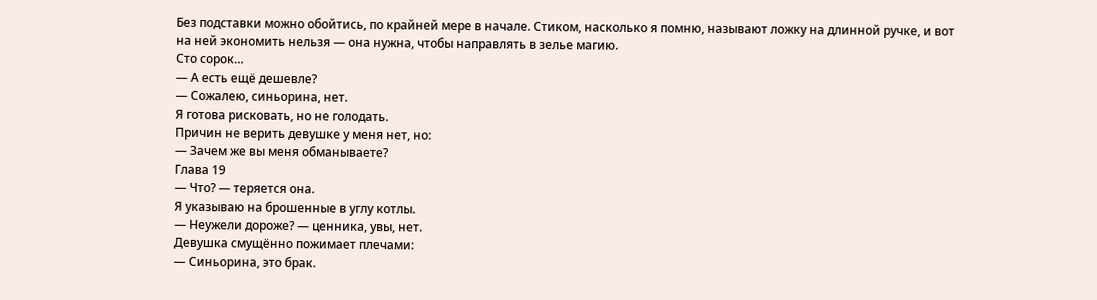Без подставки можно обойтись, по крайней мере в начале. Стиком, насколько я помню, называют ложку на длинной ручке, и вот на ней экономить нельзя — она нужна, чтобы направлять в зелье магию.
Сто сорок…
— А есть ещё дешевле?
— Сожалею, синьорина, нет.
Я готова рисковать, но не голодать.
Причин не верить девушке у меня нет, но:
— Зачем же вы меня обманываете?
Глава 19
— Что? — теряется она.
Я указываю на брошенные в углу котлы.
— Неужели дороже? — ценника, увы, нет.
Девушка смущённо пожимает плечами:
— Синьорина, это брак.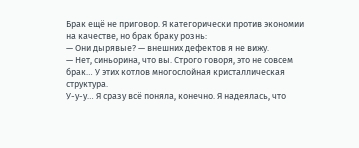Брак ещё не приговор. Я категорически против экономии на качестве, но брак браку рознь:
— Они дырявые? — внешних дефектов я не вижу.
— Нет, синьорина, что вы. Строго говоря, это не совсем брак… У этих котлов многослойная кристаллическая структура.
У-у-у… Я сразу всё поняла, конечно. Я надеялась, что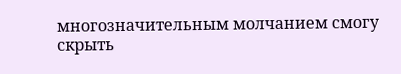многозначительным молчанием смогу скрыть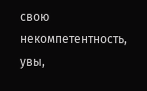свою некомпетентность, увы,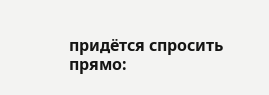придётся спросить прямо: